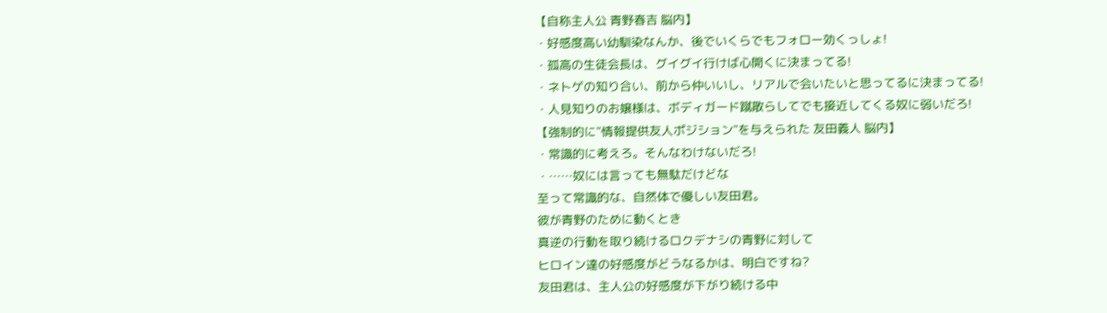【自称主人公 青野春吉 脳内】
・好感度高い幼馴染なんか、後でいくらでもフォロー効くっしょ!
・孤高の生徒会長は、グイグイ行けば心開くに決まってる!
・ネトゲの知り合い、前から仲いいし、リアルで会いたいと思ってるに決まってる!
・人見知りのお嬢様は、ボディガード蹴散らしてでも接近してくる奴に弱いだろ!
【強制的に"情報提供友人ポジション"を与えられた 友田義人 脳内】
・常識的に考えろ。そんなわけないだろ!
・……奴には言っても無駄だけどな
至って常識的な、自然体で優しい友田君。
彼が青野のために動くとき
真逆の行動を取り続けるロクデナシの青野に対して
ヒロイン達の好感度がどうなるかは、明白ですね?
友田君は、主人公の好感度が下がり続ける中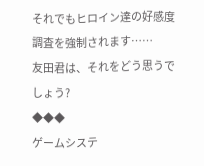それでもヒロイン達の好感度調査を強制されます……
友田君は、それをどう思うでしょう?
◆◆◆
ゲームシステ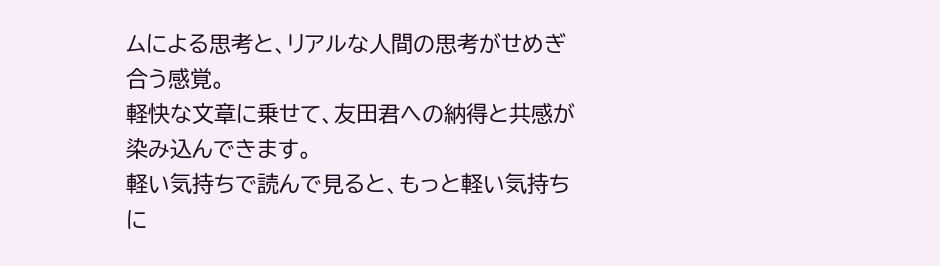ムによる思考と、リアルな人間の思考がせめぎ合う感覚。
軽快な文章に乗せて、友田君への納得と共感が染み込んできます。
軽い気持ちで読んで見ると、もっと軽い気持ちに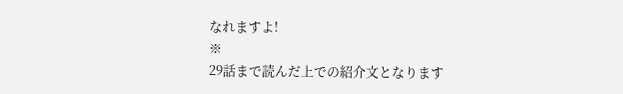なれますよ!
※
29話まで読んだ上での紹介文となります